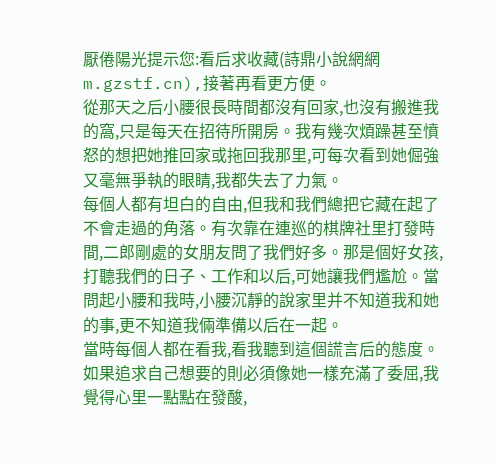厭倦陽光提示您:看后求收藏(詩鼎小說網網m.gzstf.cn),接著再看更方便。
從那天之后小腰很長時間都沒有回家,也沒有搬進我的窩,只是每天在招待所開房。我有幾次煩躁甚至憤怒的想把她推回家或拖回我那里,可每次看到她倔強又毫無爭執的眼睛,我都失去了力氣。
每個人都有坦白的自由,但我和我們總把它藏在起了不會走過的角落。有次靠在連巡的棋牌社里打發時間,二郎剛處的女朋友問了我們好多。那是個好女孩,打聽我們的日子、工作和以后,可她讓我們尷尬。當問起小腰和我時,小腰沉靜的說家里并不知道我和她的事,更不知道我倆準備以后在一起。
當時每個人都在看我,看我聽到這個謊言后的態度。
如果追求自己想要的則必須像她一樣充滿了委屈,我覺得心里一點點在發酸,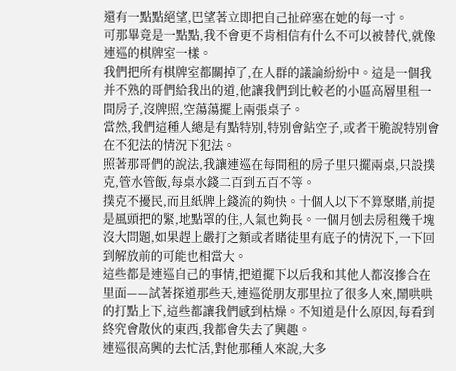還有一點點絕望,巴望著立即把自己扯碎塞在她的每一寸。
可那畢竟是一點點,我不會更不肯相信有什么不可以被替代,就像連巡的棋牌室一樣。
我們把所有棋牌室都關掉了,在人群的議論紛紛中。這是一個我并不熟的哥們給我出的道,他讓我們到比較老的小區高層里租一間房子,沒牌照,空蕩蕩擺上兩張桌子。
當然,我們這種人總是有點特別,特別會鉆空子,或者干脆說特別會在不犯法的情況下犯法。
照著那哥們的說法,我讓連巡在每間租的房子里只擺兩桌,只設撲克,管水管飯,每桌水錢二百到五百不等。
撲克不擾民,而且紙牌上錢流的夠快。十個人以下不算聚賭,前提是風頭把的緊,地點罩的住,人氣也夠長。一個月刨去房租幾千塊沒大問題,如果趕上嚴打之類或者賭徒里有底子的情況下,一下回到解放前的可能也相當大。
這些都是連巡自己的事情,把道擺下以后我和其他人都沒摻合在里面——試著探道那些天,連巡從朋友那里拉了很多人來,鬧哄哄的打點上下,這些都讓我們感到枯燥。不知道是什么原因,每看到終究會散伙的東西,我都會失去了興趣。
連巡很高興的去忙活,對他那種人來說,大多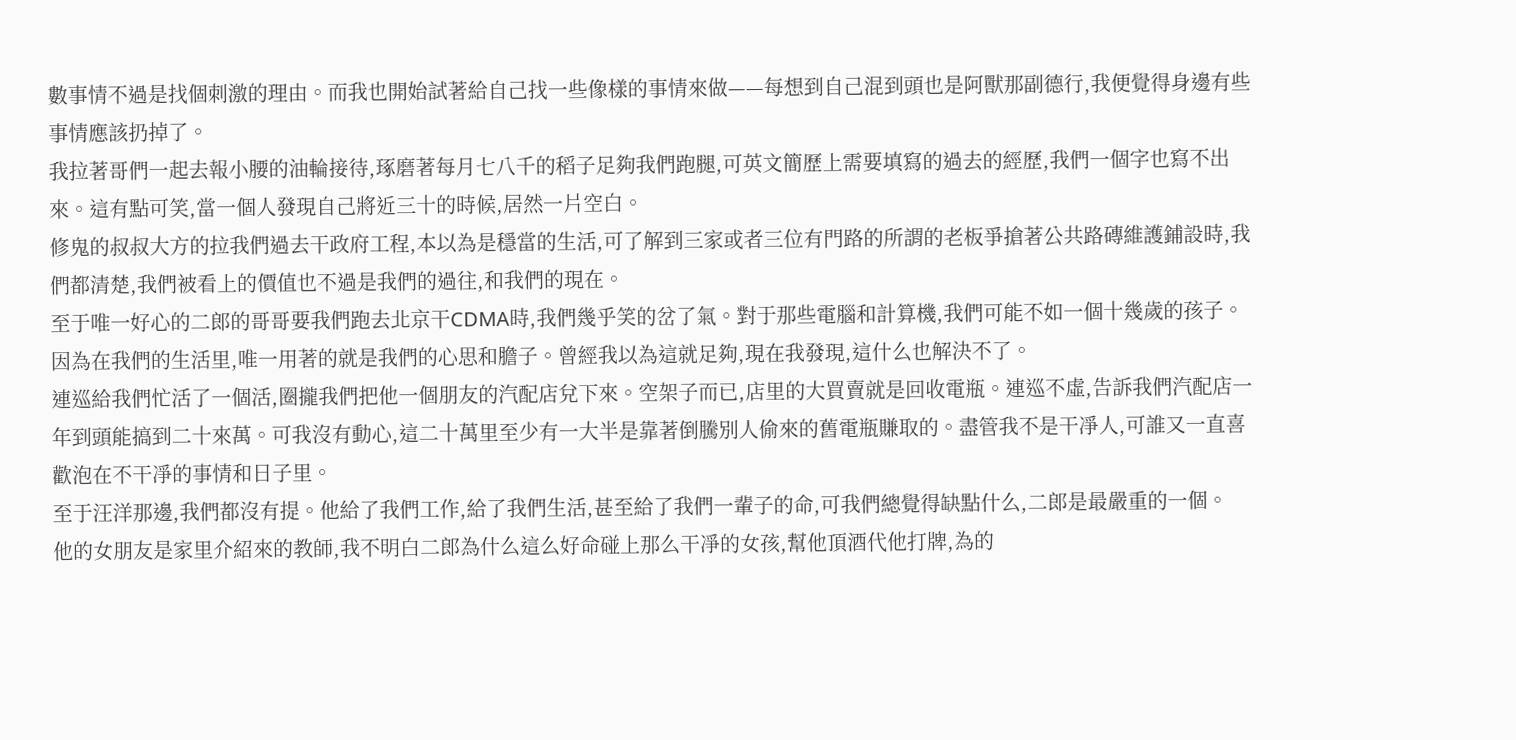數事情不過是找個刺激的理由。而我也開始試著給自己找一些像樣的事情來做——每想到自己混到頭也是阿獸那副德行,我便覺得身邊有些事情應該扔掉了。
我拉著哥們一起去報小腰的油輪接待,琢磨著每月七八千的稻子足夠我們跑腿,可英文簡歷上需要填寫的過去的經歷,我們一個字也寫不出來。這有點可笑,當一個人發現自己將近三十的時候,居然一片空白。
修鬼的叔叔大方的拉我們過去干政府工程,本以為是穩當的生活,可了解到三家或者三位有門路的所謂的老板爭搶著公共路磚維護鋪設時,我們都清楚,我們被看上的價值也不過是我們的過往,和我們的現在。
至于唯一好心的二郎的哥哥要我們跑去北京干CDMA時,我們幾乎笑的岔了氣。對于那些電腦和計算機,我們可能不如一個十幾歲的孩子。因為在我們的生活里,唯一用著的就是我們的心思和膽子。曾經我以為這就足夠,現在我發現,這什么也解決不了。
連巡給我們忙活了一個活,圈攏我們把他一個朋友的汽配店兌下來。空架子而已,店里的大買賣就是回收電瓶。連巡不虛,告訴我們汽配店一年到頭能搞到二十來萬。可我沒有動心,這二十萬里至少有一大半是靠著倒騰別人偷來的舊電瓶賺取的。盡管我不是干凈人,可誰又一直喜歡泡在不干凈的事情和日子里。
至于汪洋那邊,我們都沒有提。他給了我們工作,給了我們生活,甚至給了我們一輩子的命,可我們總覺得缺點什么,二郎是最嚴重的一個。
他的女朋友是家里介紹來的教師,我不明白二郎為什么這么好命碰上那么干凈的女孩,幫他頂酒代他打牌,為的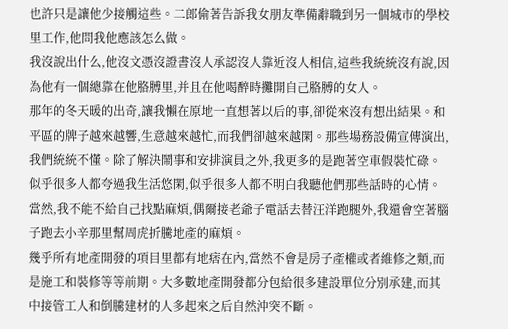也許只是讓他少接觸這些。二郎偷著告訴我女朋友準備辭職到另一個城市的學校里工作,他問我他應該怎么做。
我沒說出什么,他沒文憑沒證書沒人承認沒人靠近沒人相信,這些我統統沒有說,因為他有一個總靠在他胳膊里,并且在他喝醉時攤開自己胳膊的女人。
那年的冬天暖的出奇,讓我懶在原地一直想著以后的事,卻從來沒有想出結果。和平區的牌子越來越響,生意越來越忙,而我們卻越來越閑。那些場務設備宣傳演出,我們統統不懂。除了解決鬧事和安排演員之外,我更多的是跑著空車假裝忙碌。似乎很多人都夸過我生活悠閑,似乎很多人都不明白我聽他們那些話時的心情。
當然,我不能不給自己找點麻煩,偶爾接老爺子電話去替汪洋跑腿外,我還會空著腦子跑去小辛那里幫周虎折騰地產的麻煩。
幾乎所有地產開發的項目里都有地痞在內,當然不會是房子產權或者維修之類,而是施工和裝修等等前期。大多數地產開發都分包給很多建設單位分別承建,而其中接管工人和倒騰建材的人多起來之后自然沖突不斷。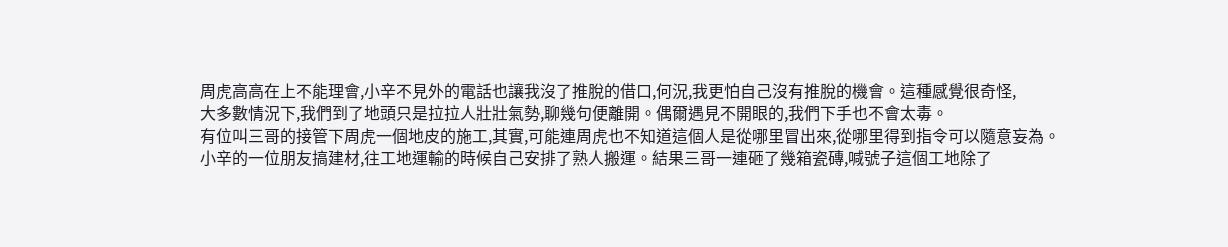周虎高高在上不能理會,小辛不見外的電話也讓我沒了推脫的借口,何況,我更怕自己沒有推脫的機會。這種感覺很奇怪,
大多數情況下,我們到了地頭只是拉拉人壯壯氣勢,聊幾句便離開。偶爾遇見不開眼的,我們下手也不會太毒。
有位叫三哥的接管下周虎一個地皮的施工,其實,可能連周虎也不知道這個人是從哪里冒出來,從哪里得到指令可以隨意妄為。
小辛的一位朋友搞建材,往工地運輸的時候自己安排了熟人搬運。結果三哥一連砸了幾箱瓷磚,喊號子這個工地除了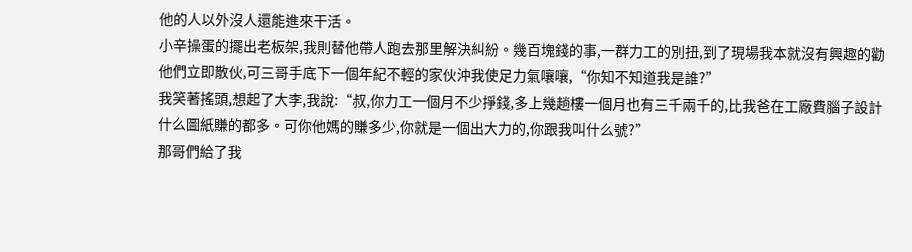他的人以外沒人還能進來干活。
小辛操蛋的擺出老板架,我則替他帶人跑去那里解決糾紛。幾百塊錢的事,一群力工的別扭,到了現場我本就沒有興趣的勸他們立即散伙,可三哥手底下一個年紀不輕的家伙沖我使足力氣嚷嚷,“你知不知道我是誰?”
我笑著搖頭,想起了大李,我說:“叔,你力工一個月不少掙錢,多上幾趟樓一個月也有三千兩千的,比我爸在工廠費腦子設計什么圖紙賺的都多。可你他媽的賺多少,你就是一個出大力的,你跟我叫什么號?”
那哥們給了我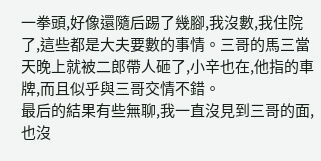一拳頭,好像還隨后踢了幾腳,我沒數,我住院了,這些都是大夫要數的事情。三哥的馬三當天晚上就被二郎帶人砸了,小辛也在,他指的車牌,而且似乎與三哥交情不錯。
最后的結果有些無聊,我一直沒見到三哥的面,也沒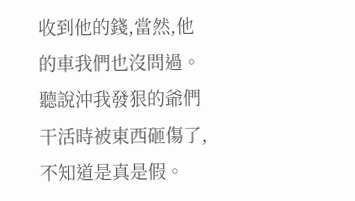收到他的錢,當然,他的車我們也沒問過。聽說沖我發狠的爺們干活時被東西砸傷了,不知道是真是假。